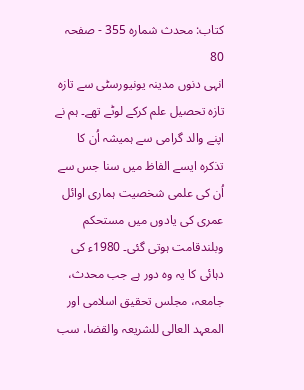کتاب: محدث شمارہ 355 - صفحہ 80
انہی دنوں مدینہ یونیورسٹی سے تازہ تازہ تحصیل علم کرکے لوٹے تھے۔ ہم نے اپنے والد گرامی سے ہمیشہ اُن کا تذکرہ ایسے الفاظ میں سنا جس سے اُن کی علمی شخصیت ہماری اوائل عمری کی یادوں میں مستحکم وبلندقامت ہوتی گئی۔ 1980ء کی دہائی کا یہ وہ دور ہے جب محدث، جامعہ، مجلس تحقیق اسلامی اور المعہد العالی للشریعہ والقضا، سب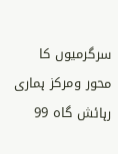سرگرمیوں کا محور ومرکز ہماری رہائش گاہ 99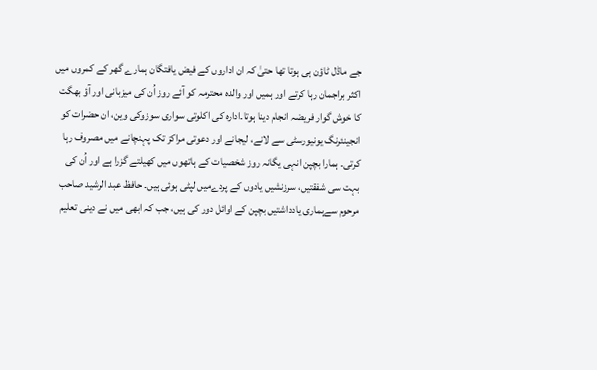جے ماڈل ٹاؤن ہی ہوتا تھا حتیٰ کہ ان اداروں کے فیض یافتگان ہمارے گھر کے کمروں میں اکثر براجمان رہا کرتے اور ہمیں اور والدہ محترمہ کو آئے روز اُن کی میزبانی اور آؤ بھگت کا خوش گوار فریضہ انجام دینا ہوتا۔ادارہ کی اکلوتی سواری سوزوکی وین، ان حضرات کو انجینئرنگ یونیورسٹی سے لانے، لیجانے اور دعوتی مراکز تک پہنچانے میں مصروف رہا کرتی۔ ہمارا بچپن انہی یگانہ روز شخصیات کے ہاتھوں میں کھیلتے گزرا ہے اور اُن کی بہت سی شفقتیں، سرزنشیں یادوں کے پردےمیں لپٹی ہوئی ہیں۔ حافظ عبد الرشید صاحب مرحوم سےہماری یادداشتیں بچپن کے اوائل دور کی ہیں، جب کہ ابھی میں نے دینی تعلیم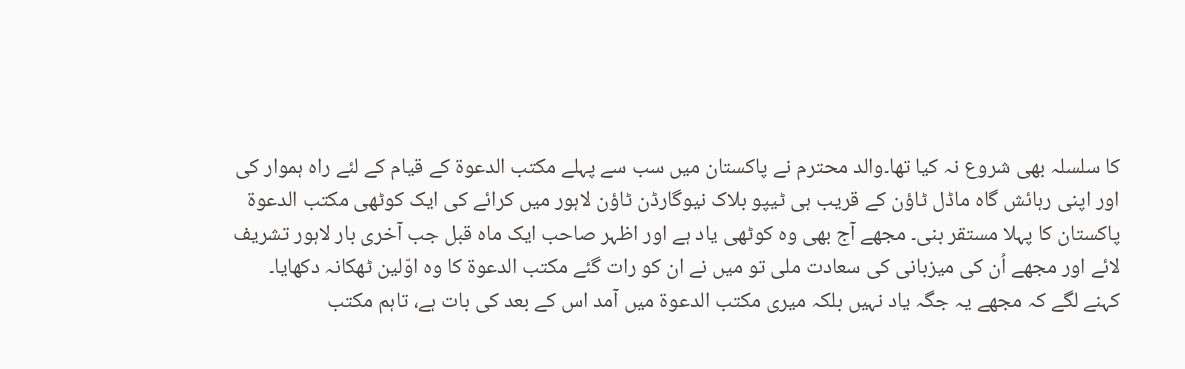کا سلسلہ بھی شروع نہ کیا تھا۔والد محترم نے پاکستان میں سب سے پہلے مکتب الدعوۃ کے قیام کے لئے راہ ہموار کی اور اپنی رہائش گاہ ماڈل ٹاؤن کے قریب ہی ٹیپو بلاک نیوگارڈن ٹاؤن لاہور میں کرائے کی ایک کوٹھی مکتب الدعوۃ پاکستان کا پہلا مستقر بنی۔ مجھے آج بھی وہ کوٹھی یاد ہے اور اظہر صاحب ایک ماہ قبل جب آخری بار لاہور تشریف لائے اور مجھے اُن کی میزبانی کی سعادت ملی تو میں نے ان کو رات گئے مکتب الدعوۃ کا وہ اوّلین ٹھکانہ دکھایا۔ کہنے لگے کہ مجھے یہ جگہ یاد نہیں بلکہ میری مکتب الدعوۃ میں آمد اس کے بعد کی بات ہے، تاہم مکتب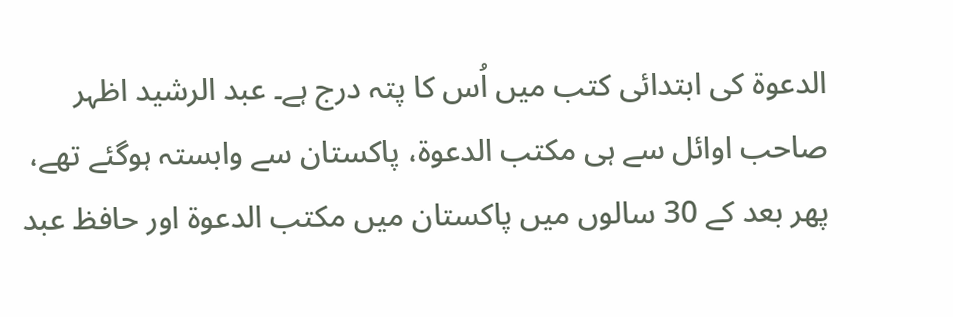الدعوۃ کی ابتدائی کتب میں اُس کا پتہ درج ہے۔ عبد الرشید اظہر صاحب اوائل سے ہی مکتب الدعوۃ، پاکستان سے وابستہ ہوگئے تھے، پھر بعد کے 30 سالوں میں پاکستان میں مکتب الدعوۃ اور حافظ عبد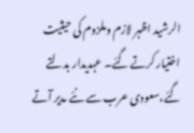الرشید اظہر لازم وملزوم کی حیثیت اختیار کرتے گئے۔ عہدیدار بدلتے گئے،سعودی عرب سے نئے مدیر آتے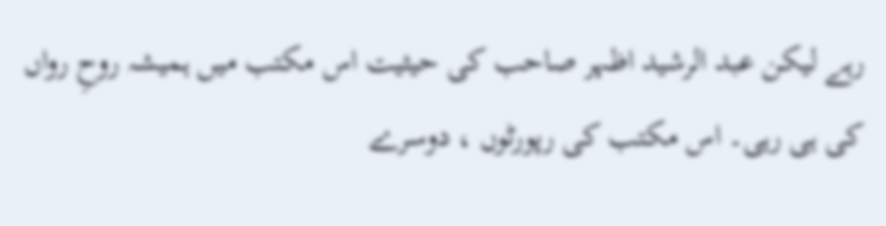رہے لیکن عبد الرشید اظہر صاحب کی حیثیت اس مکتب میں ہمیشہ روحِ رواں کی ہی رہی۔ اس مکتب کی رپورٹوں ، دوسرے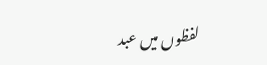لفظوں میں عبد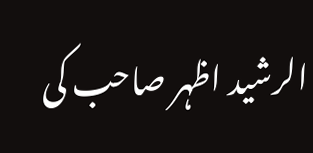الرشید اظہر صاحب کی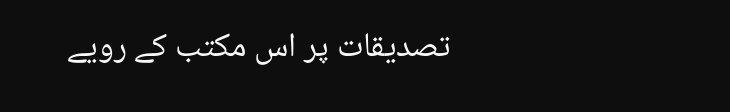تصدیقات پر اس مکتب کے رویے